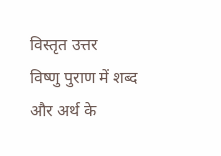विस्तृत उत्तर
विष्णु पुराण में शब्द और अर्थ के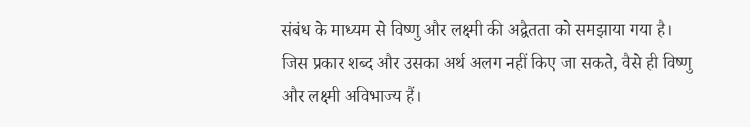संबंध के माध्यम से विष्णु और लक्ष्मी की अद्वैतता को समझाया गया है। जिस प्रकार शब्द और उसका अर्थ अलग नहीं किए जा सकते, वैसे ही विष्णु और लक्ष्मी अविभाज्य हैं।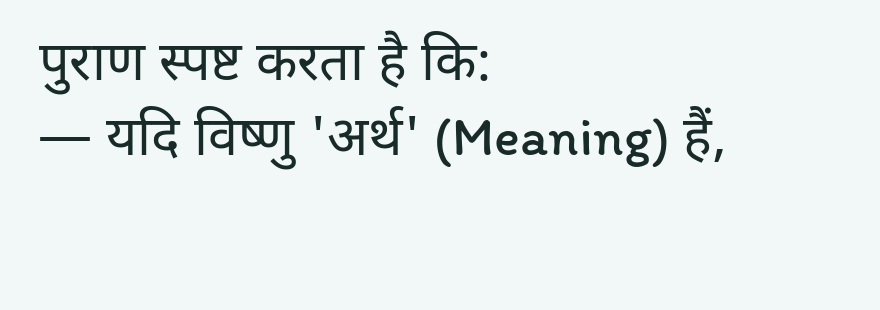पुराण स्पष्ट करता है कि:
— यदि विष्णु 'अर्थ' (Meaning) हैं,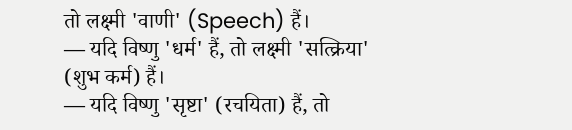तो लक्ष्मी 'वाणी' (Speech) हैं।
— यदि विष्णु 'धर्म' हैं, तो लक्ष्मी 'सत्क्रिया' (शुभ कर्म) हैं।
— यदि विष्णु 'सृष्टा' (रचयिता) हैं, तो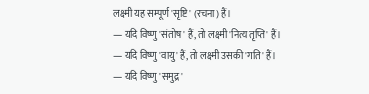लक्ष्मी यह सम्पूर्ण 'सृष्टि' (रचना) हैं।
— यदि विष्णु 'संतोष' हैं, तो लक्ष्मी 'नित्य तृप्ति' हैं।
— यदि विष्णु 'वायु' हैं, तो लक्ष्मी उसकी 'गति' हैं।
— यदि विष्णु 'समुद्र'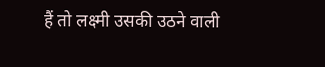हैं तो लक्ष्मी उसकी उठने वाली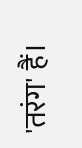'तरंग' हैं।